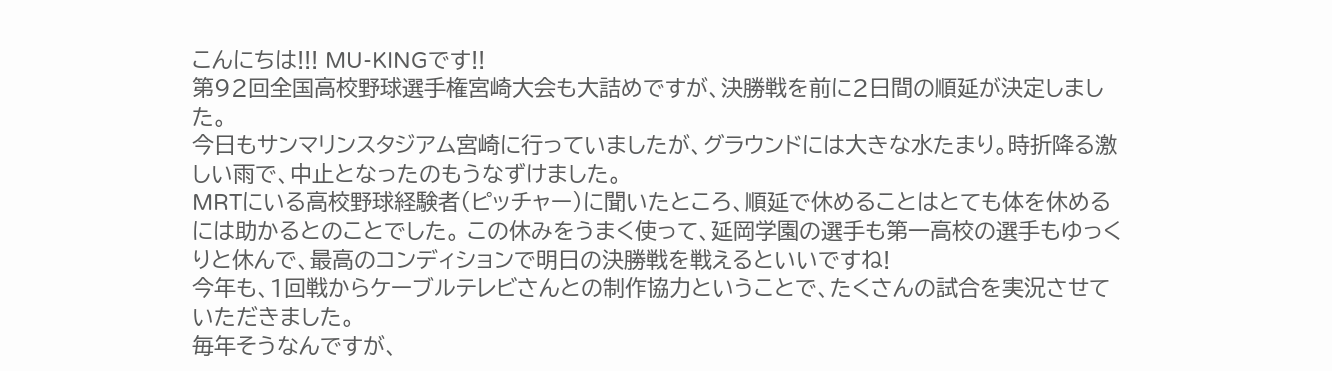こんにちは!!! MU-KINGです!!
第92回全国高校野球選手権宮崎大会も大詰めですが、決勝戦を前に2日間の順延が決定しました。
今日もサンマリンスタジアム宮崎に行っていましたが、グラウンドには大きな水たまり。時折降る激しい雨で、中止となったのもうなずけました。
MRTにいる高校野球経験者(ピッチャー)に聞いたところ、順延で休めることはとても体を休めるには助かるとのことでした。 この休みをうまく使って、延岡学園の選手も第一高校の選手もゆっくりと休んで、最高のコンディションで明日の決勝戦を戦えるといいですね!
今年も、1回戦からケーブルテレビさんとの制作協力ということで、たくさんの試合を実況させていただきました。
毎年そうなんですが、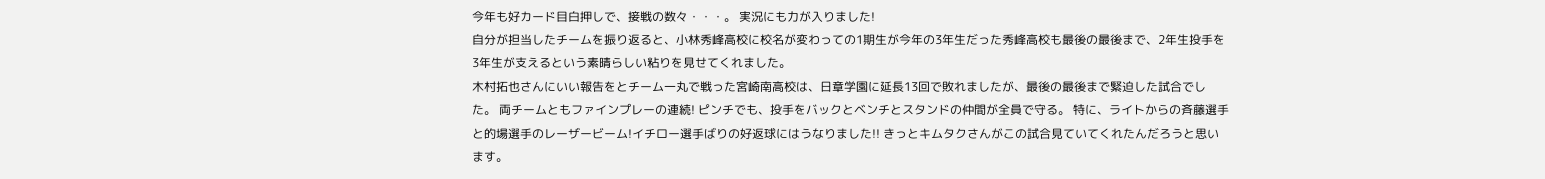今年も好カード目白押しで、接戦の数々・・・。 実況にも力が入りました!
自分が担当したチームを振り返ると、小林秀峰高校に校名が変わっての1期生が今年の3年生だった秀峰高校も最後の最後まで、2年生投手を3年生が支えるという素晴らしい粘りを見せてくれました。
木村拓也さんにいい報告をとチーム一丸で戦った宮崎南高校は、日章学園に延長13回で敗れましたが、最後の最後まで緊迫した試合でした。 両チームともファインプレーの連続! ピンチでも、投手をバックとベンチとスタンドの仲間が全員で守る。 特に、ライトからの斉藤選手と的場選手のレーザービーム!イチロー選手ばりの好返球にはうなりました!! きっとキムタクさんがこの試合見ていてくれたんだろうと思います。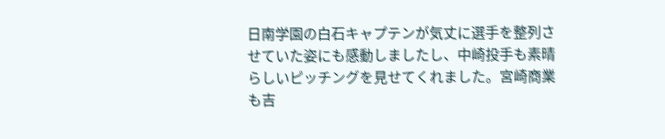日南学園の白石キャプテンが気丈に選手を整列させていた姿にも感動しましたし、中崎投手も素晴らしいピッチングを見せてくれました。宮崎商業も吉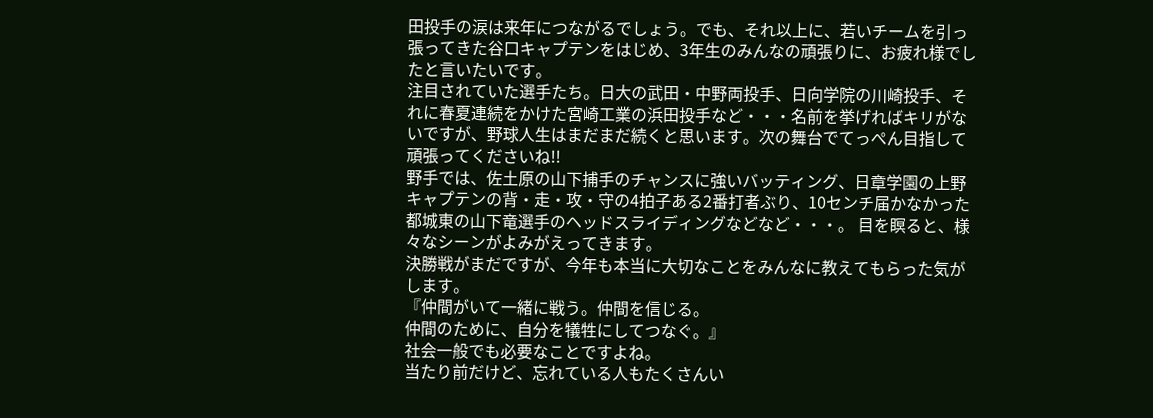田投手の涙は来年につながるでしょう。でも、それ以上に、若いチームを引っ張ってきた谷口キャプテンをはじめ、3年生のみんなの頑張りに、お疲れ様でしたと言いたいです。
注目されていた選手たち。日大の武田・中野両投手、日向学院の川崎投手、それに春夏連続をかけた宮崎工業の浜田投手など・・・名前を挙げればキリがないですが、野球人生はまだまだ続くと思います。次の舞台でてっぺん目指して頑張ってくださいね!!
野手では、佐土原の山下捕手のチャンスに強いバッティング、日章学園の上野キャプテンの背・走・攻・守の4拍子ある2番打者ぶり、10センチ届かなかった都城東の山下竜選手のヘッドスライディングなどなど・・・。 目を瞑ると、様々なシーンがよみがえってきます。
決勝戦がまだですが、今年も本当に大切なことをみんなに教えてもらった気がします。
『仲間がいて一緒に戦う。仲間を信じる。
仲間のために、自分を犠牲にしてつなぐ。』
社会一般でも必要なことですよね。
当たり前だけど、忘れている人もたくさんい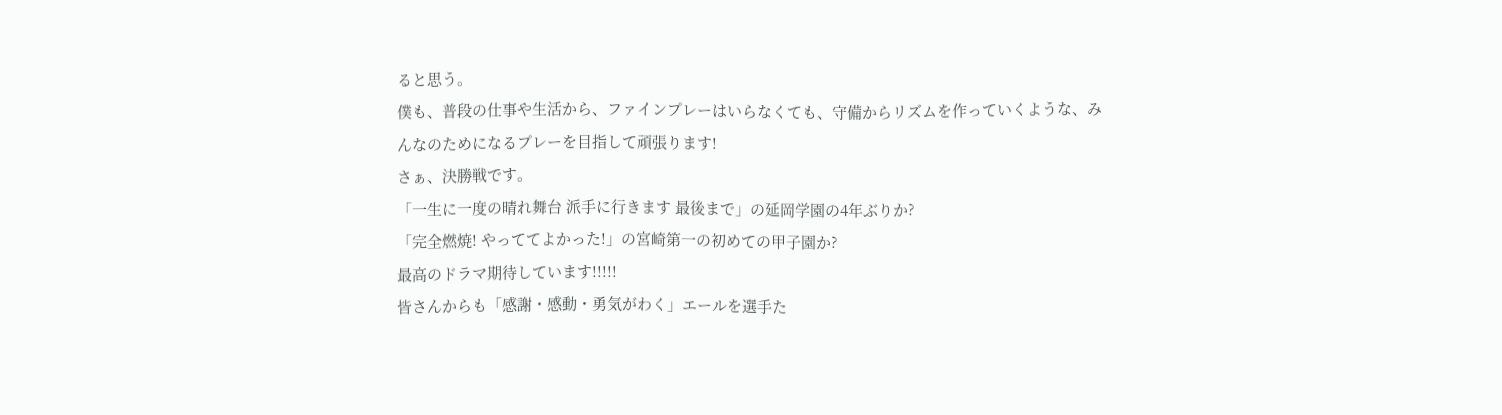ると思う。
僕も、普段の仕事や生活から、ファインプレーはいらなくても、守備からリズムを作っていくような、みんなのためになるプレーを目指して頑張ります!
さぁ、決勝戦です。
「一生に一度の晴れ舞台 派手に行きます 最後まで」の延岡学園の4年ぶりか?
「完全燃焼! やっててよかった!」の宮崎第一の初めての甲子園か?
最高のドラマ期待しています!!!!!
皆さんからも「感謝・感動・勇気がわく」エールを選手た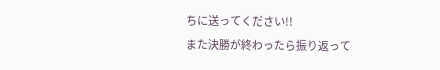ちに送ってください!!
また決勝が終わったら振り返って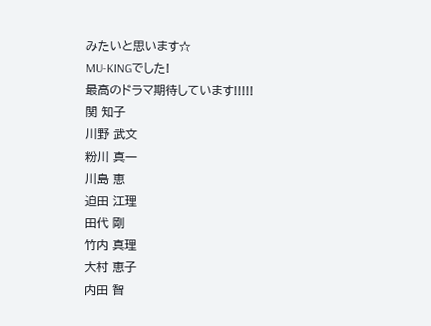みたいと思います☆
MU-KINGでした!
最高のドラマ期待しています!!!!!
関 知子
川野 武文
粉川 真一
川島 恵
迫田 江理
田代 剛
竹内 真理
大村 恵子
内田 智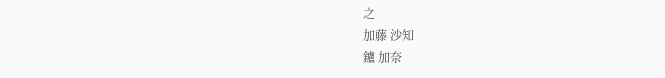之
加藤 沙知
鑪 加奈